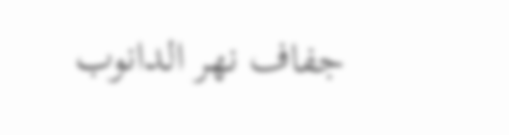جفاف نهر الدانوب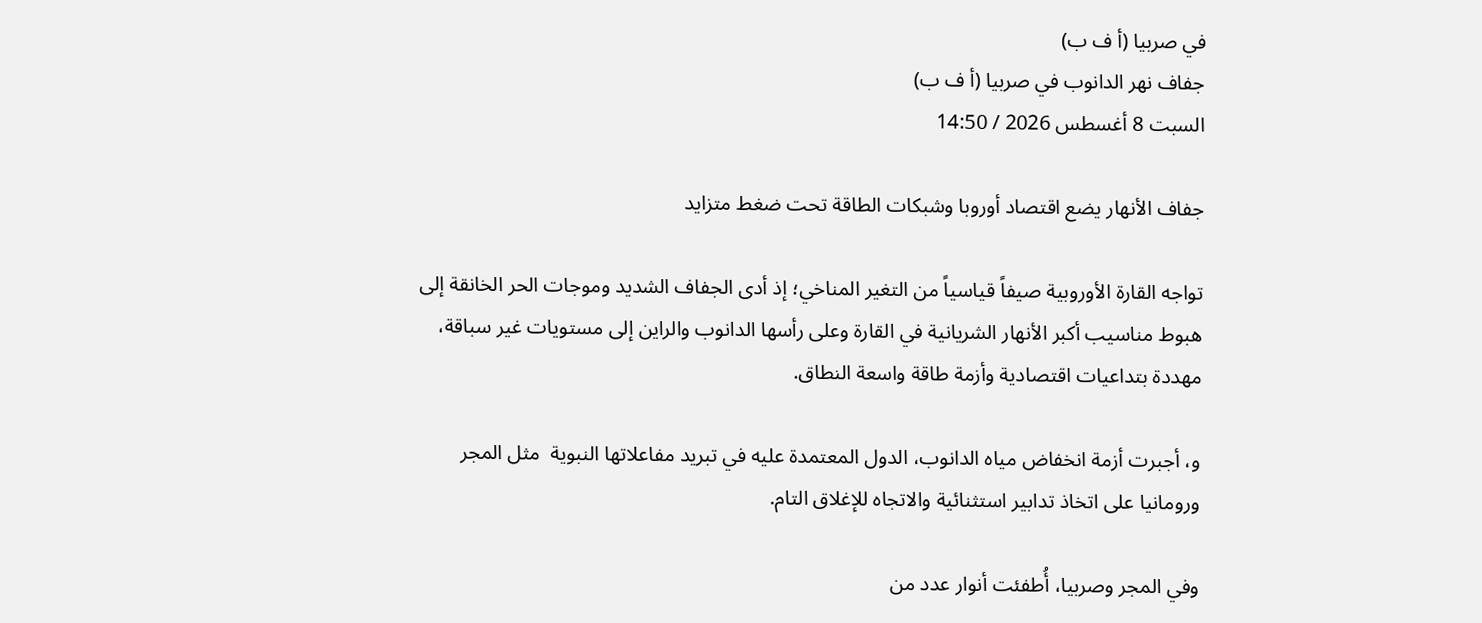في صربيا (أ ف ب)
جفاف نهر الدانوب في صربيا (أ ف ب)
السبت 8 أغسطس 2026 / 14:50

جفاف الأنهار يضع اقتصاد أوروبا وشبكات الطاقة تحت ضغط متزايد

تواجه القارة الأوروبية صيفاً قياسياً من التغير المناخي؛ إذ أدى الجفاف الشديد وموجات الحر الخانقة إلى هبوط مناسيب أكبر الأنهار الشريانية في القارة وعلى رأسها الدانوب والراين إلى مستويات غير سباقة، مهددة بتداعيات اقتصادية وأزمة طاقة واسعة النطاق.

و، أجبرت أزمة انخفاض مياه الدانوب، الدول المعتمدة عليه في تبريد مفاعلاتها النبوية  مثل المجر ورومانيا على اتخاذ تدابير استثنائية والاتجاه للإغلاق التام.

وفي المجر وصربيا، أُطفئت أنوار عدد من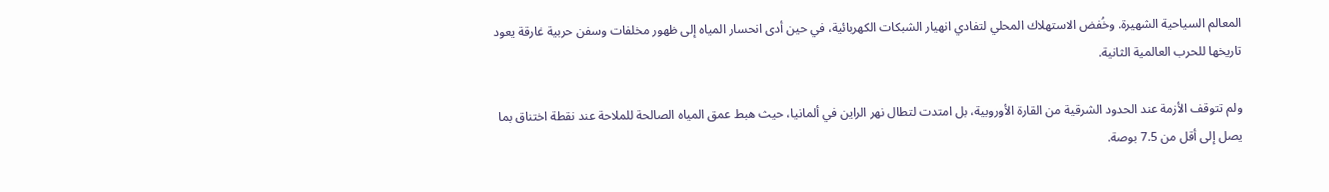المعالم السياحية الشهيرة. وخُفض الاستهلاك المحلي لتفادي انهيار الشبكات الكهربائية، في حين أدى انحسار المياه إلى ظهور مخلفات وسفن حربية غارقة يعود تاريخها للحرب العالمية الثانية.

ولم تتوقف الأزمة عند الحدود الشرقية من القارة الأوروبية، بل امتدت لتطال نهر الراين في ألمانيا، حيث هبط عمق المياه الصالحة للملاحة عند نقطة اختناق بما يصل إلى أقل من 7.5 بوصة.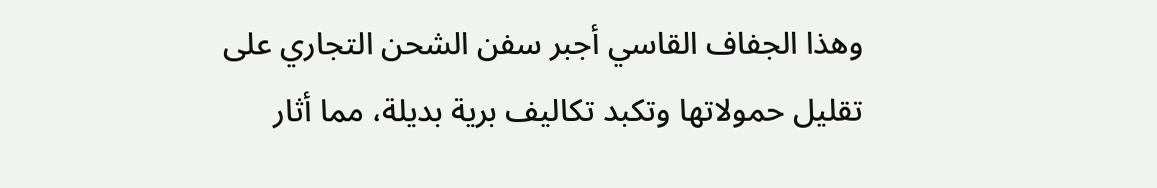وهذا الجفاف القاسي أجبر سفن الشحن التجاري على تقليل حمولاتها وتكبد تكاليف برية بديلة، مما أثار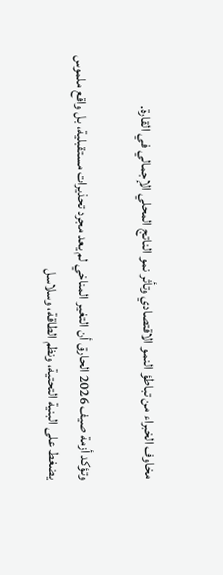مخاوف الخبراء من تباطؤ النمو الاقتصادي وتأثر نمو الناتج المحلي الإجمالي في القارة.

وتؤكد أزمة صيف 2026 الحارق أن التغير المناخي لم يعد مجرد تحذيرات مستقبلية، بل واقع ملموس يضغط على البنية التحتية، ونظم الطاقة، وسلاسل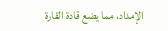الإمداد، مما يضع قادة القارة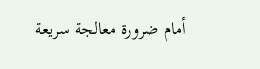أمام ضرورة معالجة سريعة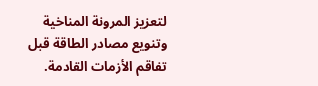لتعزيز المرونة المناخية وتنويع مصادر الطاقة قبل تفاقم الأزمات القادمة.